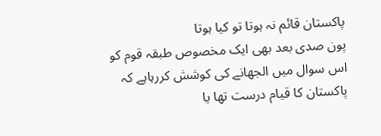پاکستان قائم نہ ہوتا تو کیا ہوتا
پون صدی بعد بھی ایک مخصوص طبقہ قوم کو اس سوال میں الجھانے کی کوشش کررہاہے کہ پاکستان کا قیام درست تھا یا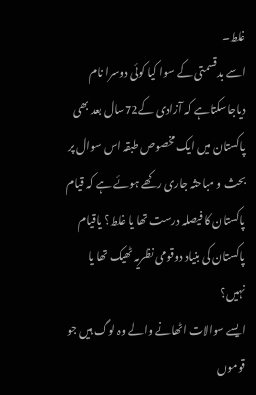غلط۔
اسے بدقسمتی کے سوا کیا کوئی دوسرا نام دیاجاسکتاہے کہ آزادی کے72سال بعد بھی پاکستان میں ایک مخصوص طبقہ اس سوال پر بحث و مباحثہ جاری رکھے ہوئے ہے کہ قیام پاکستان کا فیصلہ درست تھا یا غلط؟ یاقیام پاکستان کی بنیاد دوقومی نظریہ ٹھیک تھا یا نہیں؟
ایسے سوالات اٹھانے والے وہ لوگ ہیں جو قوموں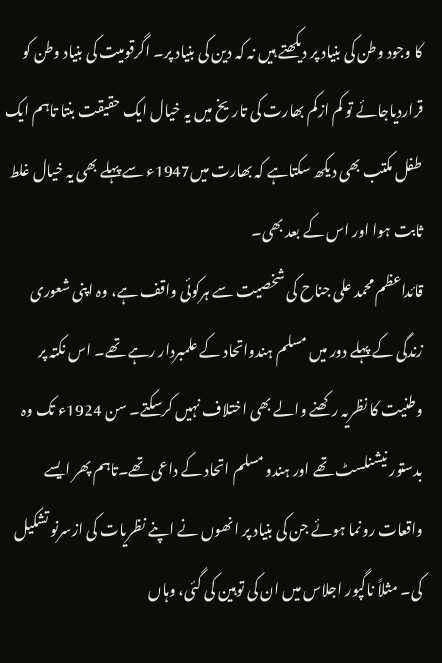کا وجود وطن کی بنیاد پر دیکھتے ہیں نہ کہ دین کی بنیاد پر۔ اگرقومیت کی بنیاد وطن کو قراردیاجائے تو کم ازکم بھارت کی تاریخ میں یہ خیال ایک حقیقت بنتا تاہم ایک طفل مکتب بھی دیکھ سکتاہے کہ بھارت میں1947ء سے پہلے بھی یہ خیال غلط ثابت ہوا اور اس کے بعد بھی۔
قائداعظم محمد علی جناح کی شخصیت سے ہرکوئی واقف ہے، وہ اپنی شعوری زندگی کے پہلے دور میں مسلم ہندواتحاد کے علمبردار رہے تھے۔ اس نکتہ پر وطنیت کا نظریہ رکھنے والے بھی اختلاف نہیں کرسکتے۔ سن 1924ء تک وہ بدستور نیشنلسٹ تھے اور ہندو مسلم اتحاد کے داعی تھے۔تاہم پھر ایسے واقعات رونما ہوئے جن کی بنیاد پر انھوں نے اپنے نظریات کی ازسرنو تشکیل کی۔ مثلاً ناگپور اجلاس میں ان کی توہین کی گئی، وہاں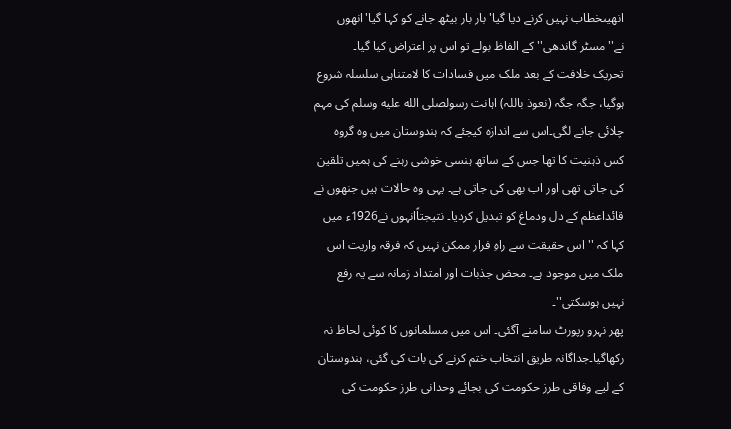انھیںخطاب نہیں کرنے دیا گیا' بار بار بیٹھ جانے کو کہا گیا'انھوں نے''مسٹر گاندھی'' کے الفاظ بولے تو اس پر اعتراض کیا گیا۔
تحریک خلافت کے بعد ملک میں فسادات کا لامتناہی سلسلہ شروع ہوگیا، جگہ جگہ (نعوذ باللہ) اہانت رسولصلى الله عليه وسلم کی مہم چلائی جانے لگی۔اس سے اندازہ کیجئے کہ ہندوستان میں وہ گروہ کس ذہنیت کا تھا جس کے ساتھ ہنسی خوشی رہنے کی ہمیں تلقین کی جاتی تھی اور اب بھی کی جاتی ہے۔ یہی وہ حالات ہیں جنھوں نے قائداعظم کے دل ودماغ کو تبدیل کردیا۔ نتیجتاًانہوں نے1926ء میں کہا کہ ''اس حقیقت سے راہِ فرار ممکن نہیں کہ فرقہ واریت اس ملک میں موجود ہے۔ محض جذبات اور امتداد زمانہ سے یہ رفع نہیں ہوسکتی''۔
پھر نہرو رپورٹ سامنے آگئی۔ اس میں مسلمانوں کا کوئی لحاظ نہ رکھاگیا۔جداگانہ طریق انتخاب ختم کرنے کی بات کی گئی، ہندوستان کے لیے وفاقی طرز حکومت کی بجائے وحدانی طرز حکومت کی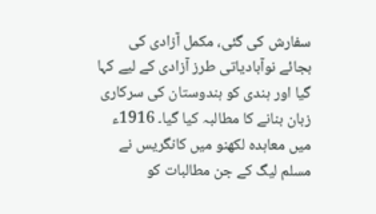سفارش کی گئی، مکمل آزادی کی بجائے نوآبادیاتی طرز آزادی کے لیے کہا گیا اور ہندی کو ہندوستان کی سرکاری زبان بنانے کا مطالبہ کیا گیا۔ 1916ء میں معاہدہ لکھنو میں کانگریس نے مسلم لیگ کے جن مطالبات کو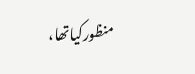منظورکیاتھا،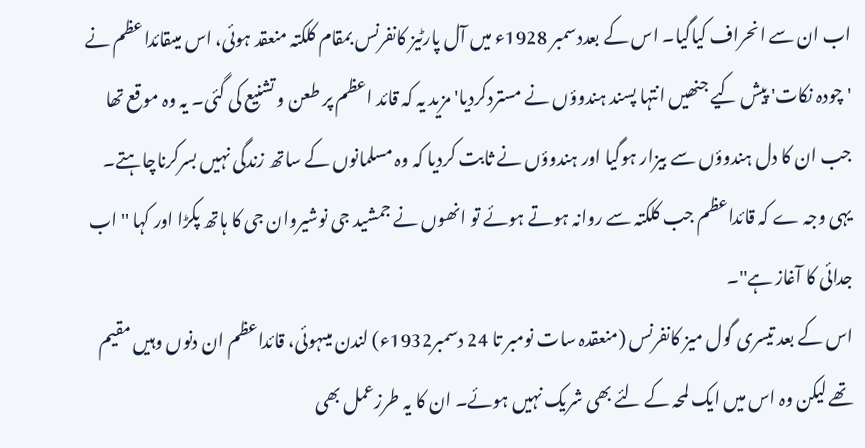اب ان سے انحراف کیاگیا۔ اس کے بعددسمبر 1928ء میں آل پارٹیز کانفرنس بمقام کلکتہ منعقد ہوئی، اس میںقائداعظم نے 'چودہ نکات' پیش کیے جنھیں انتہا پسند ہندوؤں نے مستردکردیا' مزید یہ کہ قائد اعظم پر طعن و تشنیع کی گئی۔ یہ وہ موقع تھا جب ان کا دل ہندوؤں سے بیزار ہوگیا اور ہندوؤں نے ثابت کردیا کہ وہ مسلمانوں کے ساتھ زندگی نہیں بسرکرناچاہتے۔ یہی وجہ ے کہ قائداعظم جب کلکتہ سے روانہ ہوتے ہوئے تو انھوں نے جمشید جی نوشیروان جی کا ہاتھ پکڑا اور کہا ''اب جدائی کا آغاز ہے''۔
اس کے بعد تیسری گول میز کانفرنس (منعقدہ سات نومبر تا 24 دسمبر1932ء) لندن میںہوئی، قائداعظم ان دنوں وہیں مقیم تھے لیکن وہ اس میں ایک لمحہ کے لئے بھی شریک نہیں ہوئے۔ ان کا یہ طرزعمل بھی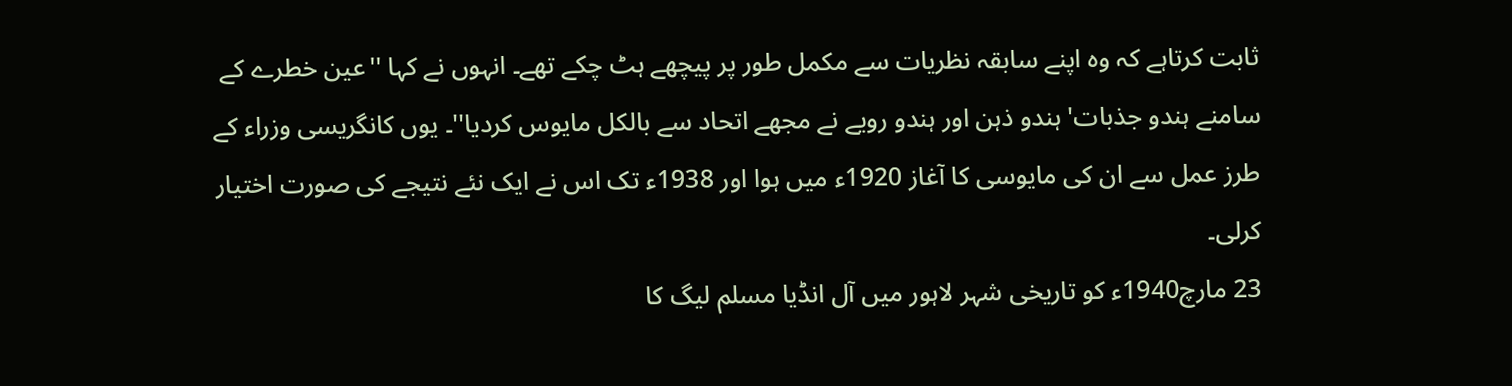ثابت کرتاہے کہ وہ اپنے سابقہ نظریات سے مکمل طور پر پیچھے ہٹ چکے تھے۔ انہوں نے کہا ''عین خطرے کے سامنے ہندو جذبات' ہندو ذہن اور ہندو رویے نے مجھے اتحاد سے بالکل مایوس کردیا''۔ یوں کانگریسی وزراء کے طرز عمل سے ان کی مایوسی کا آغاز 1920ء میں ہوا اور 1938ء تک اس نے ایک نئے نتیجے کی صورت اختیار کرلی۔
23 مارچ1940ء کو تاریخی شہر لاہور میں آل انڈیا مسلم لیگ کا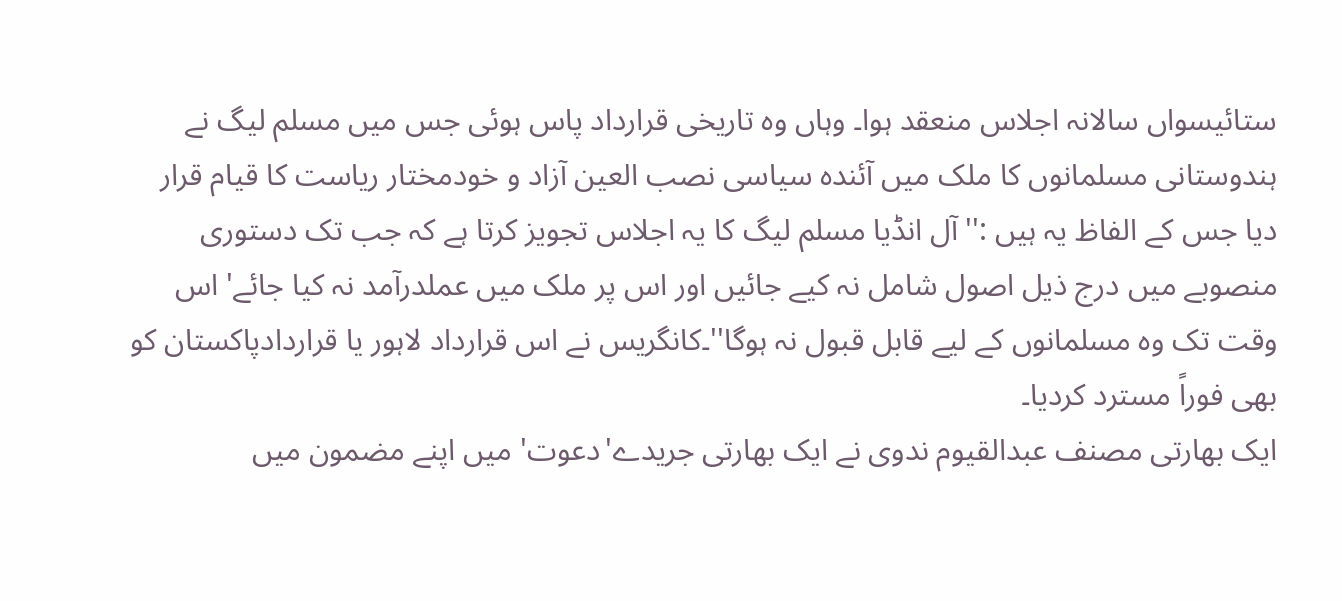ستائیسواں سالانہ اجلاس منعقد ہوا۔ وہاں وہ تاریخی قرارداد پاس ہوئی جس میں مسلم لیگ نے ہندوستانی مسلمانوں کا ملک میں آئندہ سیاسی نصب العین آزاد و خودمختار ریاست کا قیام قرار دیا جس کے الفاظ یہ ہیں :''آل انڈیا مسلم لیگ کا یہ اجلاس تجویز کرتا ہے کہ جب تک دستوری منصوبے میں درج ذیل اصول شامل نہ کیے جائیں اور اس پر ملک میں عملدرآمد نہ کیا جائے' اس وقت تک وہ مسلمانوں کے لیے قابل قبول نہ ہوگا''۔کانگریس نے اس قرارداد لاہور یا قراردادپاکستان کو بھی فوراً مسترد کردیا۔
ایک بھارتی مصنف عبدالقیوم ندوی نے ایک بھارتی جریدے'دعوت' میں اپنے مضمون میں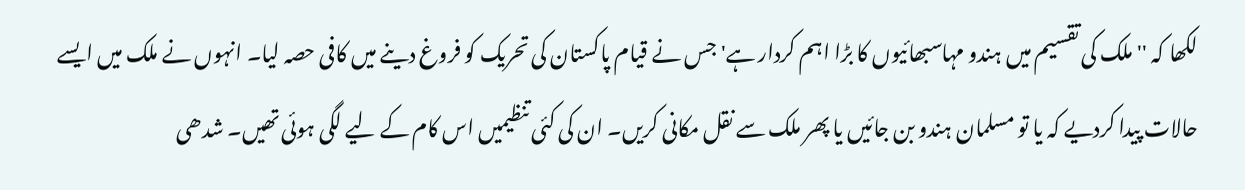لکھا کہ ''ملک کی تقسیم میں ہندو مہاسبھائیوں کا بڑا اہم کردار ہے' جس نے قیام پاکستان کی تحریک کو فروغ دینے میں کافی حصہ لیا۔ انہوں نے ملک میں ایسے حالات پیدا کردیے کہ یا تو مسلمان ہندو بن جائیں یا پھر ملک سے نقل مکانی کریں۔ ان کی کئی تنظیمیں اس کام کے لیے لگی ہوئی تھیں۔ شدھی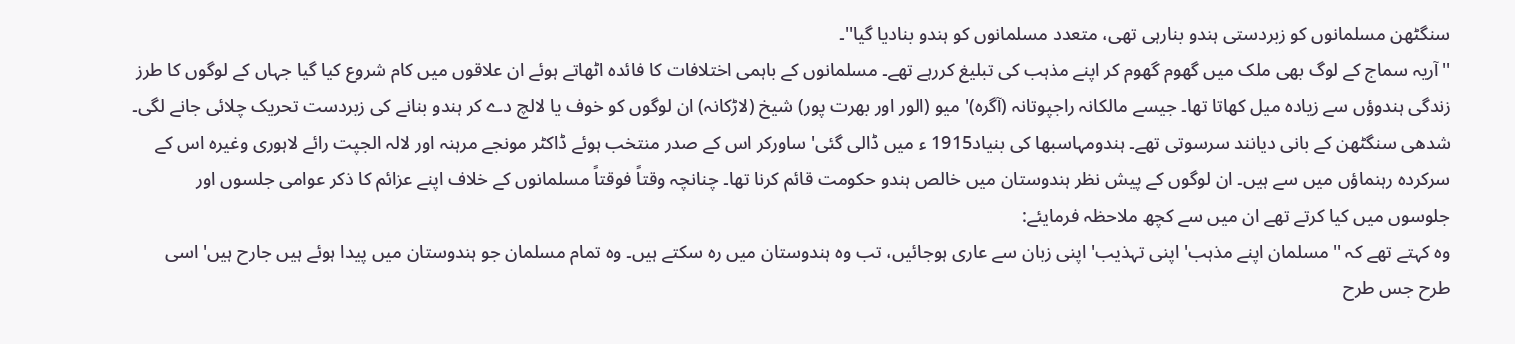سنگٹھن مسلمانوں کو زبردستی ہندو بنارہی تھی، متعدد مسلمانوں کو ہندو بنادیا گیا''۔
''آریہ سماج کے لوگ بھی ملک میں گھوم گھوم کر اپنے مذہب کی تبلیغ کررہے تھے۔ مسلمانوں کے باہمی اختلافات کا فائدہ اٹھاتے ہوئے ان علاقوں میں کام شروع کیا گیا جہاں کے لوگوں کا طرز زندگی ہندوؤں سے زیادہ میل کھاتا تھا۔ جیسے مالکانہ راجپوتانہ (آگرہ)' میو (الور اور بھرت پور) شیخ (لاڑکانہ) ان لوگوں کو خوف یا لالچ دے کر ہندو بنانے کی زبردست تحریک چلائی جانے لگی۔ شدھی سنگٹھن کے بانی دیانند سرسوتی تھے۔ ہندومہاسبھا کی بنیاد1915 ء میں ڈالی گئی' ساورکر اس کے صدر منتخب ہوئے ڈاکٹر مونجے مرہنہ اور لالہ الجپت رائے لاہوری وغیرہ اس کے سرکردہ رہنماؤں میں سے ہیں۔ ان لوگوں کے پیش نظر ہندوستان میں خالص ہندو حکومت قائم کرنا تھا۔ چنانچہ وقتاً فوقتاً مسلمانوں کے خلاف اپنے عزائم کا ذکر عوامی جلسوں اور جلوسوں میں کیا کرتے تھے ان میں سے کچھ ملاحظہ فرمایئے:
وہ کہتے تھے کہ ''مسلمان اپنے مذہب' اپنی تہذیب' اپنی زبان سے عاری ہوجائیں، تب وہ ہندوستان میں رہ سکتے ہیں۔ وہ تمام مسلمان جو ہندوستان میں پیدا ہوئے ہیں جارح ہیں' اسی طرح جس طرح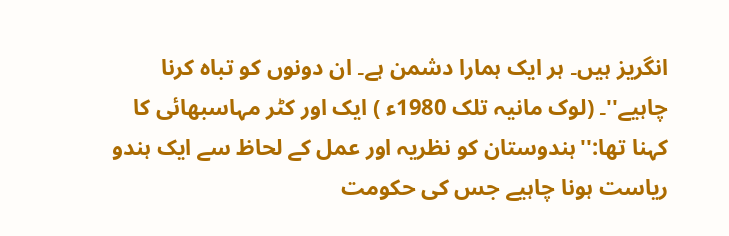انگریز ہیں۔ ہر ایک ہمارا دشمن ہے۔ ان دونوں کو تباہ کرنا چاہیے''۔ (لوک مانیہ تلک 1980ء ) ایک اور کٹر مہاسبھائی کا کہنا تھا:''ہندوستان کو نظریہ اور عمل کے لحاظ سے ایک ہندو ریاست ہونا چاہیے جس کی حکومت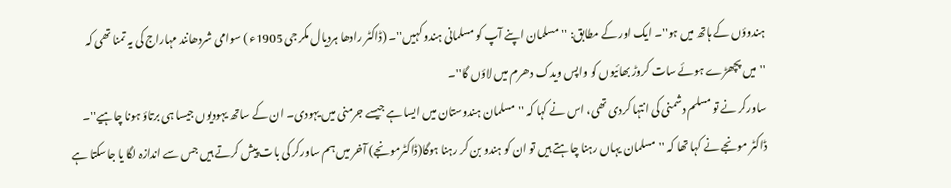ہندوؤں کے ہاتھ میں ہو''۔ ایک اور کے مطابق: ''مسلمان اپنے آپ کو مسلمانی ہندو کہیں''۔ (ڈاکٹر رادھا ہردیال مکر جی 1905ء ) سوامی شردھانند مہاراج کی یہ تمنا تھی کہ ''میں پچھڑے ہوئے سات کروڑ بھائیوں کو واپس ویدک دھرم میں لاؤں گا''۔
ساورکر نے تو مسلم دشمنی کی انتہا کردی تھی، اس نے کہا کہ ''مسلمان ہندوستان میں ایسا ہے جیسے جرمنی میں یہودی۔ ان کے ساتھ یہودیوں جیسا ہی برتاؤ ہونا چاہیے''۔ ڈاکٹر مونجے نے کہا تھا کہ ''مسلمان یہاں رہنا چاہتے ہیں تو ان کو ہندو بن کر رہنا ہوگا(ڈاکٹرمونجے) آخر میں ہم ساورکر کی بات پیش کرتے ہیں جس سے اندازہ لگا یا جاسکتا ہے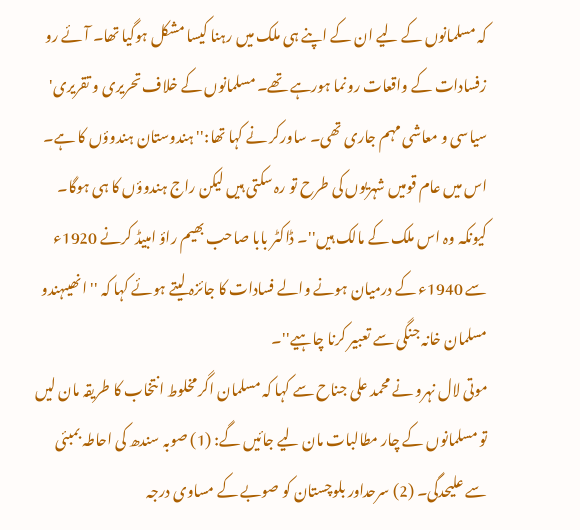کہ مسلمانوں کے لیے ان کے اپنے ہی ملک میں رہنا کیسا مشکل ہوگیا تھا۔ آئے رو زفسادات کے واقعات رونما ہورہے تھے۔ مسلمانوں کے خلاف تحریری و تقریری' سیاسی و معاشی مہم جاری تھی۔ ساورکر نے کہا تھا:''ہندوستان ہندوؤں کا ہے۔ اس میں عام قومیں شہریوں کی طرح تو رہ سکتی ہیں لیکن راج ہندوؤں کا ہی ہوگا۔ کیونکہ وہ اس ملک کے مالک ہیں''۔ ڈاکٹر بابا صاحب بھیم راؤ امبیڈ کرنے 1920ء سے 1940ء کے درمیان ہونے والے فسادات کا جائزہ لیتے ہوئے کہا کہ ''انھیںہندو مسلمان خانہ جنگی سے تعبیر کرنا چاہیے''۔
موتی لال نہرو نے محمد علی جناح سے کہا کہ مسلمان اگر مخلوط انتخاب کا طریقہ مان لیں تو مسلمانوں کے چار مطالبات مان لیے جائیں گے: (1) صوبہ سندھ کی احاطہ بمبئی سے علیحدگی۔ (2) سرحداور بلوچستان کو صوبے کے مساوی درجہ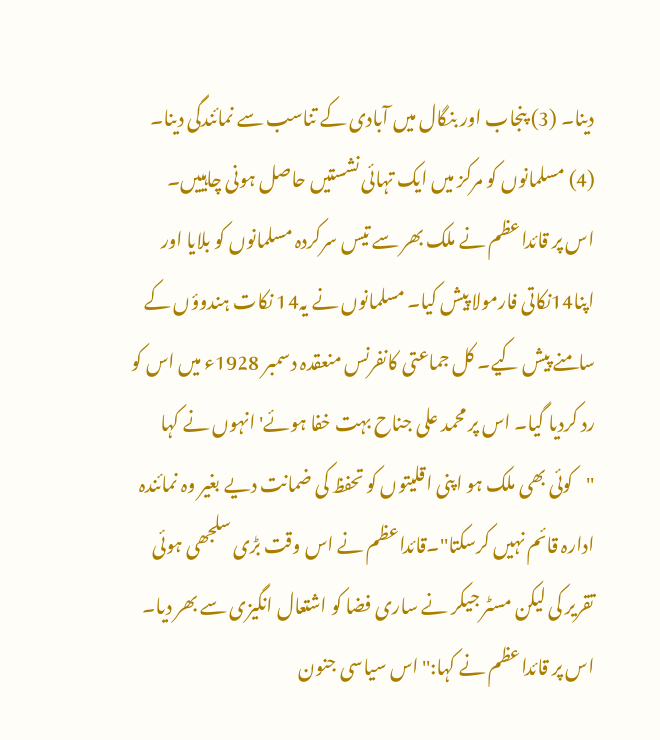دینا۔ (3) پنجاب اور بنگال میں آبادی کے تناسب سے نمائندگی دینا۔ (4) مسلمانوں کو مرکز میں ایک تہائی نشستیں حاصل ہونی چاہییں۔
اس پر قائداعظم نے ملک بھر سے تیس سرکردہ مسلمانوں کو بلایا اور اپنا14نکاتی فارمولا پیش کیا۔ مسلمانوں نے یہ14 نکات ہندوؤں کے سامنے پیش کیے۔ کل جماعتی کانفرنس منعقدہ دسمبر 1928ء میں اس کو رد کردیا گیا۔ اس پر محمد علی جناح بہت خفا ہوئے' انہوں نے کہا ''کوئی بھی ملک ہو اپنی اقلیتوں کو تحفظ کی ضمانت دیے بغیر وہ نمائندہ ادارہ قائم نہیں کرسکتا''۔قائداعظم نے اس وقت بڑی سلجھی ہوئی تقریر کی لیکن مسٹر جیکر نے ساری فضا کو اشتعال انگیزی سے بھر دیا۔ اس پر قائداعظم نے کہا:''اس سیاسی جنون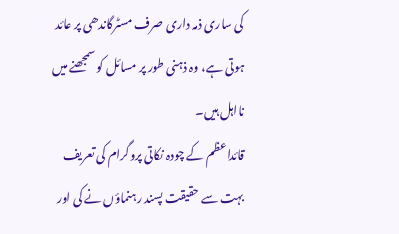کی ساری ذمہ داری صرف مسٹرگاندھی پر عائد ہوتی ہے، وہ ذہنی طور پر مسائل کو سمجھنے میں نااہل ہیں۔
قائداعظم کے چودہ نکاتی پروگرام کی تعریف بہت سے حقیقت پسند رہنماؤں نے کی اور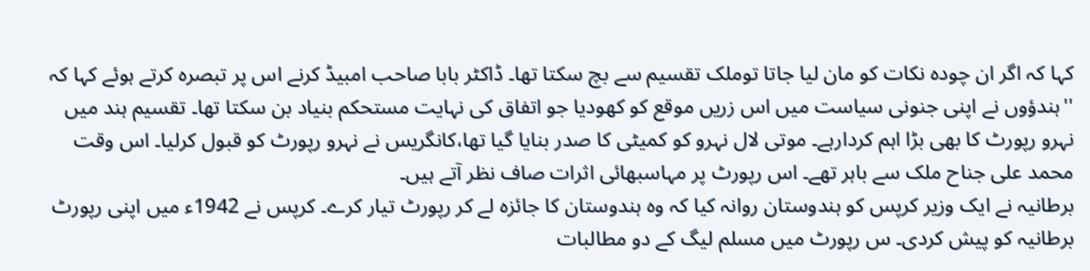کہا کہ اگر ان چودہ نکات کو مان لیا جاتا توملک تقسیم سے بچ سکتا تھا۔ ڈاکٹر بابا صاحب امبیڈ کرنے اس پر تبصرہ کرتے ہوئے کہا کہ ''ہندؤوں نے اپنی جنونی سیاست میں اس زریں موقع کو کھودیا جو اتفاق کی نہایت مستحکم بنیاد بن سکتا تھا۔ تقسیم ہند میں نہرو رپورٹ کا بھی بڑا اہم کردارہے۔ موتی لال نہرو کو کمیٹی کا صدر بنایا گیا تھا،کانگریس نے نہرو رپورٹ کو قبول کرلیا۔ اس وقت محمد علی جناح ملک سے باہر تھے۔ اس رپورٹ پر مہاسبھائی اثرات صاف نظر آتے ہیں۔
برطانیہ نے ایک وزیر کرپس کو ہندوستان روانہ کیا کہ وہ ہندوستان کا جائزہ لے کر رپورٹ تیار کرے۔ کرپس نے 1942ء میں اپنی رپورٹ برطانیہ کو پیش کردی۔ س رپورٹ میں مسلم لیگ کے دو مطالبات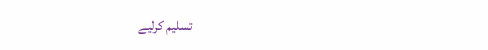تسلیم کرلیے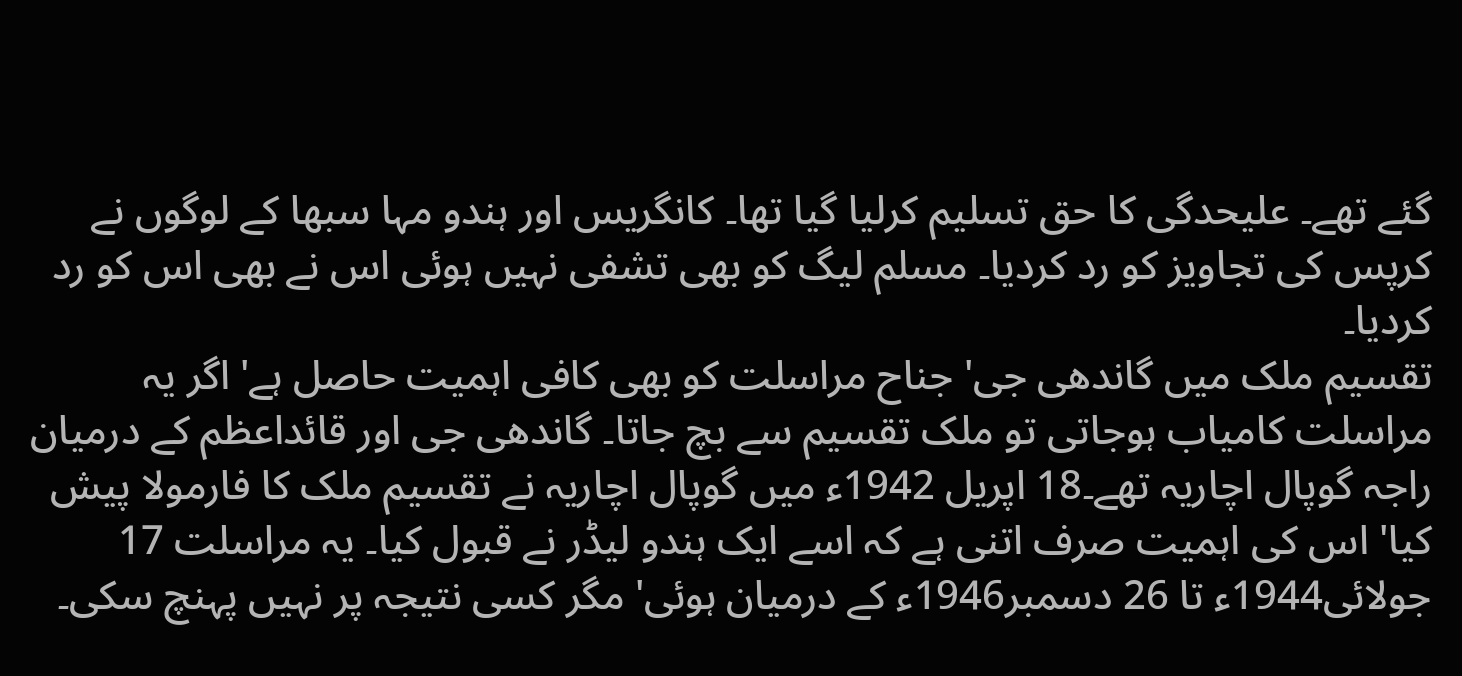گئے تھے۔ علیحدگی کا حق تسلیم کرلیا گیا تھا۔ کانگریس اور ہندو مہا سبھا کے لوگوں نے کرپس کی تجاویز کو رد کردیا۔ مسلم لیگ کو بھی تشفی نہیں ہوئی اس نے بھی اس کو رد کردیا۔
تقسیم ملک میں گاندھی جی' جناح مراسلت کو بھی کافی اہمیت حاصل ہے' اگر یہ مراسلت کامیاب ہوجاتی تو ملک تقسیم سے بچ جاتا۔ گاندھی جی اور قائداعظم کے درمیان راجہ گوپال اچاریہ تھے۔18 اپریل 1942ء میں گوپال اچاریہ نے تقسیم ملک کا فارمولا پیش کیا' اس کی اہمیت صرف اتنی ہے کہ اسے ایک ہندو لیڈر نے قبول کیا۔ یہ مراسلت 17 جولائی1944ء تا 26 دسمبر1946ء کے درمیان ہوئی' مگر کسی نتیجہ پر نہیں پہنچ سکی۔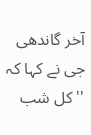آخر گاندھی جی نے کہا کہ ''کل شب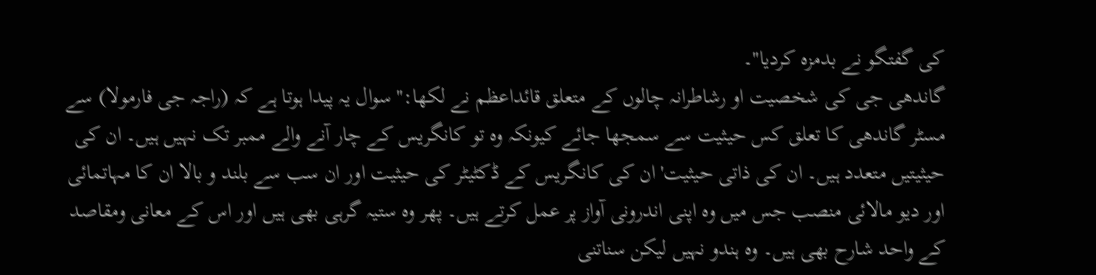کی گفتگو نے بدمزہ کردیا''۔
گاندھی جی کی شخصیت او رشاطرانہ چالوں کے متعلق قائداعظم نے لکھا:''سوال یہ پیدا ہوتا ہے کہ (راجہ جی فارمولا) سے مسٹر گاندھی کا تعلق کس حیثیت سے سمجھا جائے کیونکہ وہ تو کانگریس کے چار آنے والے ممبر تک نہیں ہیں۔ ان کی حیثیتیں متعدد ہیں۔ ان کی ذاتی حیثیت' ان کی کانگریس کے ڈکٹیٹر کی حیثیت اور ان سب سے بلند و بالا ان کا مہاتمائی اور دیو مالائی منصب جس میں وہ اپنی اندرونی آواز پر عمل کرتے ہیں۔ پھر وہ ستیہ گرہی بھی ہیں اور اس کے معانی ومقاصد کے واحد شارح بھی ہیں۔ وہ ہندو نہیں لیکن سناتنی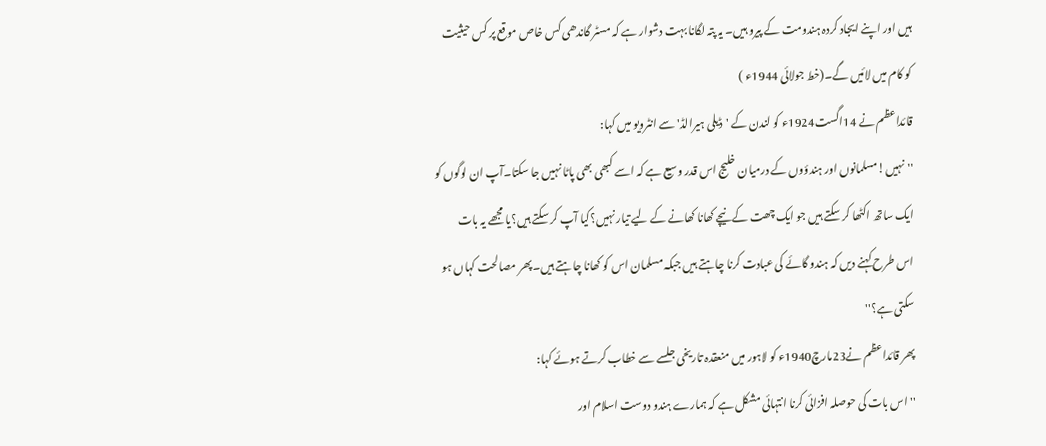ہیں اور اپنے ایجاد کردہ ہندومت کے پیرو ہیں۔ یہ پتہ لگانا بہت دشوار ہے کہ مسٹر گاندھی کس خاص موقع پر کس حیثیت کو کام میں لائیں گے۔(خط جولائی 1944ء )
قائداعظم نے 14اگست1924ء کو لندن کے 'ڈیلی ہیرالڈ' سے انٹرویو میں کہا:
''نہیں!مسلمانوں اور ہندؤوں کے درمیان خلیج اس قدر وسیع ہے کہ اسے کبھی بھی پاٹا نہیں جا سکتا۔آپ ان لوگوں کو ایک ساتھ اکٹھا کر سکتے ہیں جو ایک چھت کے نیچے کھانا کھانے کے لیے تیار نہیں؟کیا آپ کر سکتے ہیں؟یا مجھے یہ بات اس طرح کہنے دیں کہ ہندو گائے کی عبادت کرنا چاہتے ہیں جبکہ مسلمان اس کو کھانا چاہتے ہیں۔پھر مصالحت کہاں ہو سکتی ہے؟''
پھر قائداعظم نے23مارچ1940ء کو لاہور میں منعقدہ تاریخی جلسے سے خطاب کرتے ہوئے کہا:
''اس بات کی حوصلہ افزائی کرنا انتہائی مشکل ہے کہ ہمارے ہندو دوست اسلام اور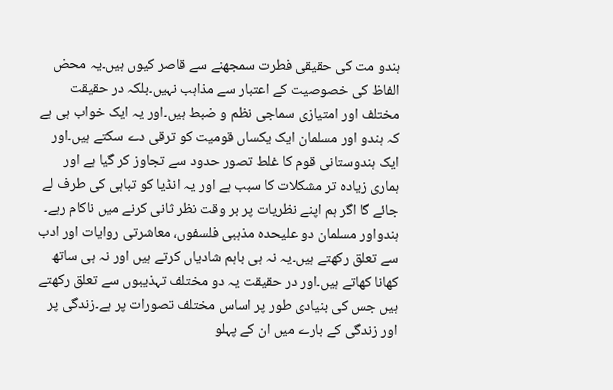ہندو مت کی حقیقی فطرت سمجھنے سے قاصر کیوں ہیں۔یہ محض الفاظ کی خصوصیت کے اعتبار سے مذاہب نہیں۔بلکہ در حقیقت مختلف اور امتیازی سماجی نظم و ضبط ہیں۔اور یہ ایک خواب ہی ہے کہ ہندو اور مسلمان ایک یکساں قومیت کو ترقی دے سکتے ہیں۔اور ایک ہندوستانی قوم کا غلط تصور حدود سے تجاوز کر گیا ہے اور ہماری زیادہ تر مشکلات کا سبب ہے اور یہ انڈیا کو تباہی کی طرف لے جائے گا اگر ہم اپنے نظریات پر بر وقت نظر ثانی کرنے میں ناکام رہے۔
ہندواور مسلمان دو علیحدہ مذہبی فلسفوں، معاشرتی روایات اور ادب سے تعلق رکھتے ہیں۔یہ نہ ہی باہم شادیاں کرتے ہیں اور نہ ہی ساتھ کھانا کھاتے ہیں۔اور در حقیقت یہ دو مختلف تہذیبوں سے تعلق رکھتے ہیں جس کی بنیادی طور پر اساس مختلف تصورات پر ہے۔زندگی پر اور زندگی کے بارے میں ان کے پہلو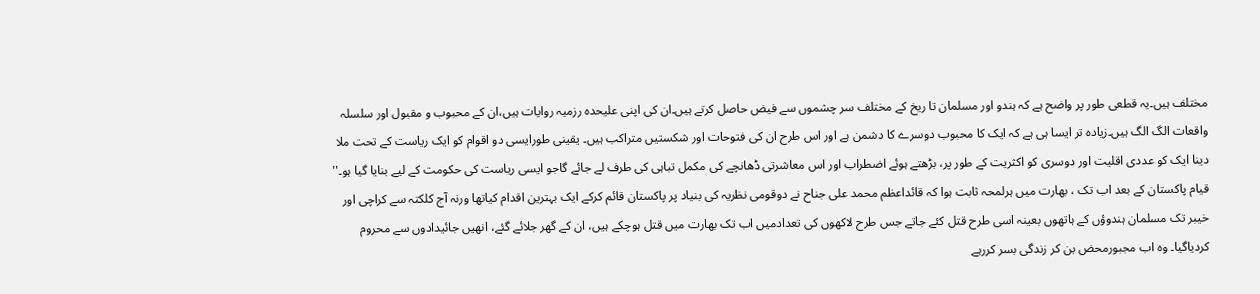مختلف ہیں۔یہ قطعی طور پر واضح ہے کہ ہندو اور مسلمان تا ریخ کے مختلف سر چشموں سے فیض حاصل کرتے ہیں۔ان کی اپنی علیحدہ رزمیہ روایات ہیں،ان کے محبوب و مقبول اور سلسلہ واقعات الگ الگ ہیں۔زیادہ تر ایسا ہی ہے کہ ایک کا محبوب دوسرے کا دشمن ہے اور اس طرح ان کی فتوحات اور شکستیں متراکب ہیں۔ یقینی طورایسی دو اقوام کو ایک ریاست کے تحت ملا دینا ایک کو عددی اقلیت اور دوسری کو اکثریت کے طور پر، بڑھتے ہوئے اضطراب اور اس معاشرتی ڈھانچے کی مکمل تباہی کی طرف لے جائے گاجو ایسی ریاست کی حکومت کے لیے بنایا گیا ہو۔''
قیام پاکستان کے بعد اب تک ، بھارت میں ہرلمحہ ثابت ہوا کہ قائداعظم محمد علی جناح نے دوقومی نظریہ کی بنیاد پر پاکستان قائم کرکے ایک بہترین اقدام کیاتھا ورنہ آج کلکتہ سے کراچی اور خیبر تک مسلمان ہندوؤں کے ہاتھوں بعینہ اسی طرح قتل کئے جاتے جس طرح لاکھوں کی تعدادمیں اب تک بھارت میں قتل ہوچکے ہیں، ان کے گھر جلائے گئے، انھیں جائیدادوں سے محروم کردیاگیا۔ وہ اب مجبورمحض بن کر زندگی بسر کررہے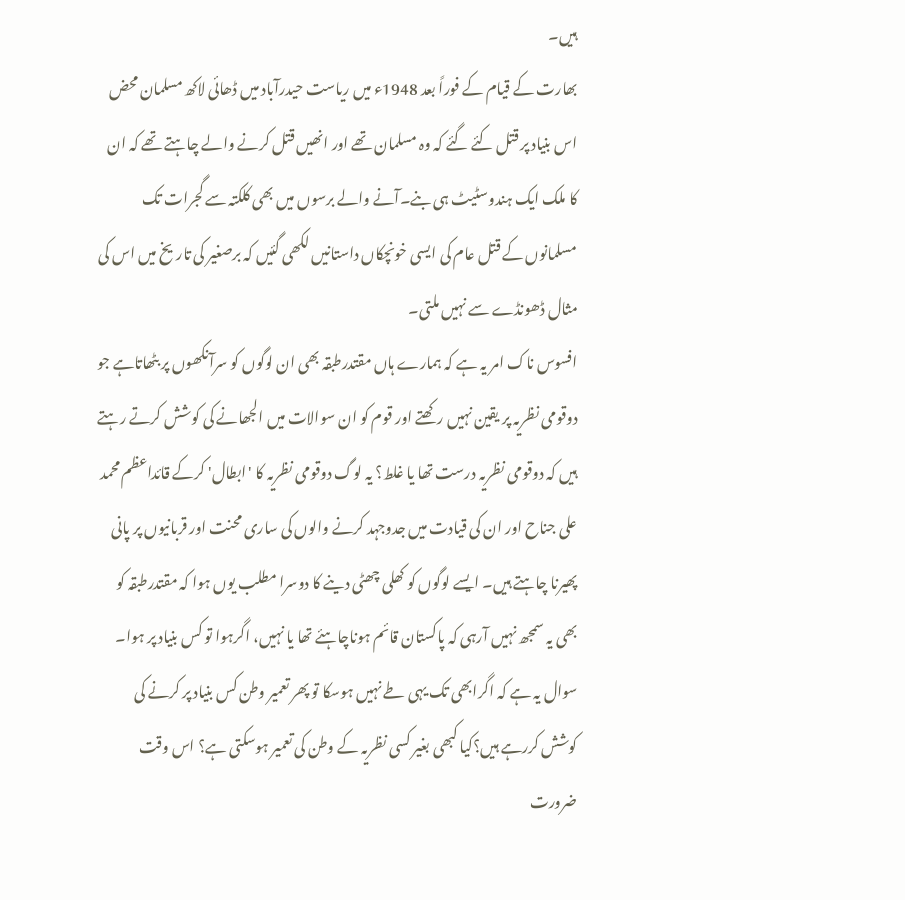ہیں۔
بھارت کے قیام کے فوراً بعد 1948ء میں ریاست حیدرآباد میں ڈھائی لاکھ مسلمان محض اس بنیاد پر قتل کئے گئے کہ وہ مسلمان تھے اور انھیں قتل کرنے والے چاہتے تھے کہ ان کا ملک ایک ہندوسٹیٹ ہی بنے۔آنے والے برسوں میں بھی کلکتہ سے گجرات تک مسلمانوں کے قتل عام کی ایسی خونچکاں داستانیں لکھی گئیں کہ برصغیر کی تاریخ میں اس کی مثال ڈھونڈے سے نہیں ملتی۔
افسوس ناک امر یہ ہے کہ ہمارے ہاں مقتدرطبقہ بھی ان لوگوں کو سرآنکھوں پر بٹھاتاہے جو دوقومی نظریہ پر یقین نہیں رکھتے اور قوم کو ان سوالات میں الجھانے کی کوشش کرتے رہتے ہیں کہ دوقومی نظریہ درست تھا یا غلط؟ یہ لوگ دوقومی نظریہ کا 'ابطال' کرکے قائداعظم محمد علی جناح اور ان کی قیادت میں جدوجہد کرنے والوں کی ساری محنت اور قربانیوں پر پانی پھیرنا چاہتے ہیں۔ ایسے لوگوں کو کھلی چھٹی دینے کا دوسرا مطلب یوں ہوا کہ مقتدرطبقہ کو بھی یہ سمجھ نہیں آرہی کہ پاکستان قائم ہوناچاہئے تھا یا نہیں، اگرہوا تو کس بنیاد پر ہوا۔
سوال یہ ہے کہ اگرابھی تک یہی طے نہیں ہوسکا تو پھر تعمیر وطن کس بنیاد پر کرنے کی کوشش کررہے ہیں؟کیا کبھی بغیر کسی نظریہ کے وطن کی تعمیر ہوسکتی ہے؟ اس وقت ضرورت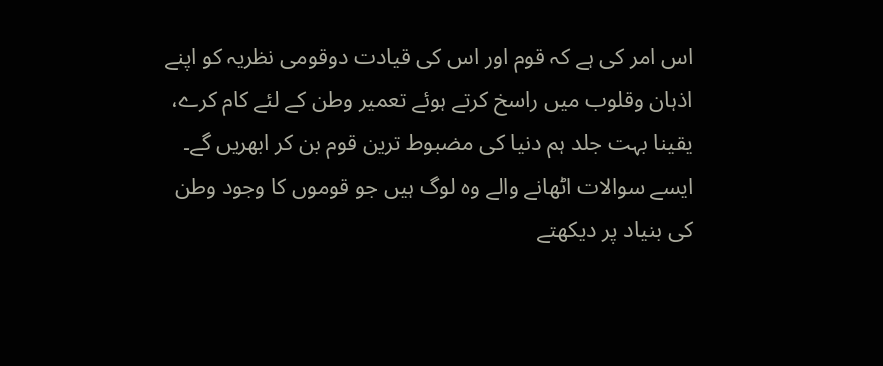اس امر کی ہے کہ قوم اور اس کی قیادت دوقومی نظریہ کو اپنے اذہان وقلوب میں راسخ کرتے ہوئے تعمیر وطن کے لئے کام کرے، یقینا بہت جلد ہم دنیا کی مضبوط ترین قوم بن کر ابھریں گے۔
ایسے سوالات اٹھانے والے وہ لوگ ہیں جو قوموں کا وجود وطن کی بنیاد پر دیکھتے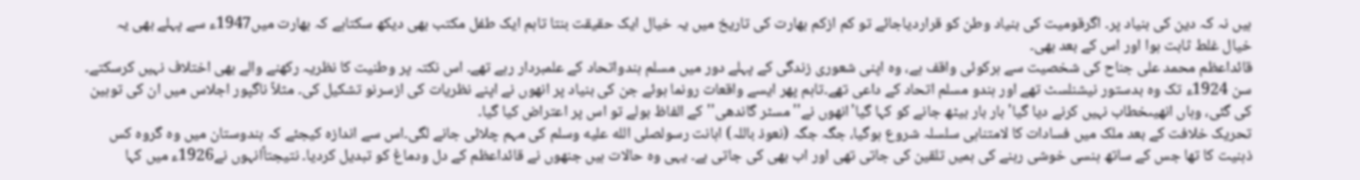ہیں نہ کہ دین کی بنیاد پر۔ اگرقومیت کی بنیاد وطن کو قراردیاجائے تو کم ازکم بھارت کی تاریخ میں یہ خیال ایک حقیقت بنتا تاہم ایک طفل مکتب بھی دیکھ سکتاہے کہ بھارت میں1947ء سے پہلے بھی یہ خیال غلط ثابت ہوا اور اس کے بعد بھی۔
قائداعظم محمد علی جناح کی شخصیت سے ہرکوئی واقف ہے، وہ اپنی شعوری زندگی کے پہلے دور میں مسلم ہندواتحاد کے علمبردار رہے تھے۔ اس نکتہ پر وطنیت کا نظریہ رکھنے والے بھی اختلاف نہیں کرسکتے۔ سن 1924ء تک وہ بدستور نیشنلسٹ تھے اور ہندو مسلم اتحاد کے داعی تھے۔تاہم پھر ایسے واقعات رونما ہوئے جن کی بنیاد پر انھوں نے اپنے نظریات کی ازسرنو تشکیل کی۔ مثلاً ناگپور اجلاس میں ان کی توہین کی گئی، وہاں انھیںخطاب نہیں کرنے دیا گیا' بار بار بیٹھ جانے کو کہا گیا'انھوں نے''مسٹر گاندھی'' کے الفاظ بولے تو اس پر اعتراض کیا گیا۔
تحریک خلافت کے بعد ملک میں فسادات کا لامتناہی سلسلہ شروع ہوگیا، جگہ جگہ (نعوذ باللہ) اہانت رسولصلى الله عليه وسلم کی مہم چلائی جانے لگی۔اس سے اندازہ کیجئے کہ ہندوستان میں وہ گروہ کس ذہنیت کا تھا جس کے ساتھ ہنسی خوشی رہنے کی ہمیں تلقین کی جاتی تھی اور اب بھی کی جاتی ہے۔ یہی وہ حالات ہیں جنھوں نے قائداعظم کے دل ودماغ کو تبدیل کردیا۔ نتیجتاًانہوں نے1926ء میں کہا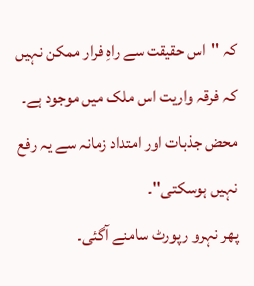کہ ''اس حقیقت سے راہِ فرار ممکن نہیں کہ فرقہ واریت اس ملک میں موجود ہے۔ محض جذبات اور امتداد زمانہ سے یہ رفع نہیں ہوسکتی''۔
پھر نہرو رپورٹ سامنے آگئی۔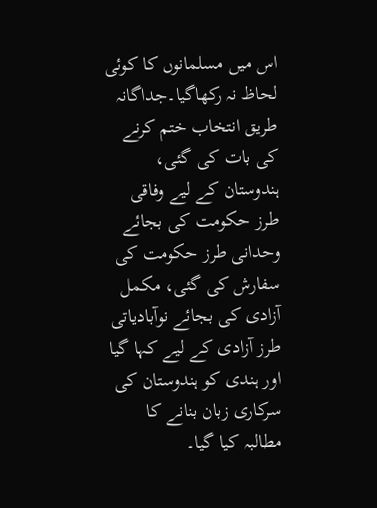اس میں مسلمانوں کا کوئی لحاظ نہ رکھاگیا۔جداگانہ طریق انتخاب ختم کرنے کی بات کی گئی، ہندوستان کے لیے وفاقی طرز حکومت کی بجائے وحدانی طرز حکومت کی سفارش کی گئی، مکمل آزادی کی بجائے نوآبادیاتی طرز آزادی کے لیے کہا گیا اور ہندی کو ہندوستان کی سرکاری زبان بنانے کا مطالبہ کیا گیا۔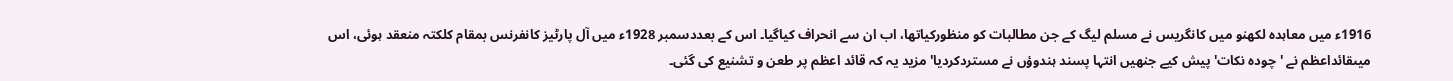1916ء میں معاہدہ لکھنو میں کانگریس نے مسلم لیگ کے جن مطالبات کو منظورکیاتھا، اب ان سے انحراف کیاگیا۔ اس کے بعددسمبر 1928ء میں آل پارٹیز کانفرنس بمقام کلکتہ منعقد ہوئی، اس میںقائداعظم نے 'چودہ نکات' پیش کیے جنھیں انتہا پسند ہندوؤں نے مستردکردیا' مزید یہ کہ قائد اعظم پر طعن و تشنیع کی گئی۔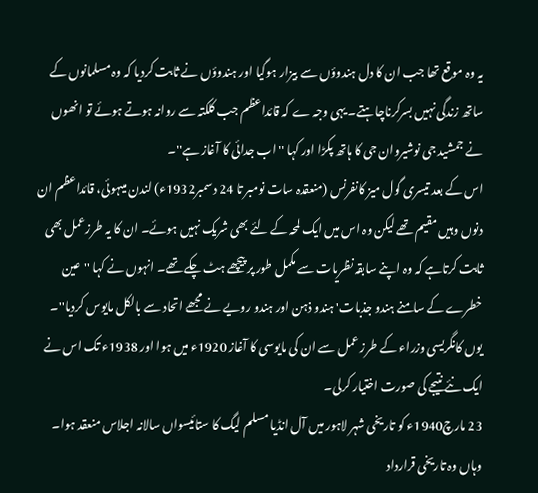یہ وہ موقع تھا جب ان کا دل ہندوؤں سے بیزار ہوگیا اور ہندوؤں نے ثابت کردیا کہ وہ مسلمانوں کے ساتھ زندگی نہیں بسرکرناچاہتے۔ یہی وجہ ے کہ قائداعظم جب کلکتہ سے روانہ ہوتے ہوئے تو انھوں نے جمشید جی نوشیروان جی کا ہاتھ پکڑا اور کہا ''اب جدائی کا آغاز ہے''۔
اس کے بعد تیسری گول میز کانفرنس (منعقدہ سات نومبر تا 24 دسمبر1932ء) لندن میںہوئی، قائداعظم ان دنوں وہیں مقیم تھے لیکن وہ اس میں ایک لمحہ کے لئے بھی شریک نہیں ہوئے۔ ان کا یہ طرزعمل بھی ثابت کرتاہے کہ وہ اپنے سابقہ نظریات سے مکمل طور پر پیچھے ہٹ چکے تھے۔ انہوں نے کہا ''عین خطرے کے سامنے ہندو جذبات' ہندو ذہن اور ہندو رویے نے مجھے اتحاد سے بالکل مایوس کردیا''۔ یوں کانگریسی وزراء کے طرز عمل سے ان کی مایوسی کا آغاز 1920ء میں ہوا اور 1938ء تک اس نے ایک نئے نتیجے کی صورت اختیار کرلی۔
23 مارچ1940ء کو تاریخی شہر لاہور میں آل انڈیا مسلم لیگ کا ستائیسواں سالانہ اجلاس منعقد ہوا۔ وہاں وہ تاریخی قرارداد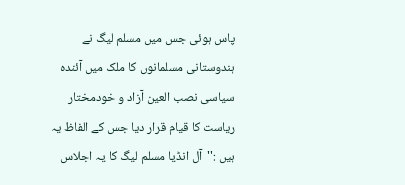پاس ہوئی جس میں مسلم لیگ نے ہندوستانی مسلمانوں کا ملک میں آئندہ سیاسی نصب العین آزاد و خودمختار ریاست کا قیام قرار دیا جس کے الفاظ یہ ہیں :''آل انڈیا مسلم لیگ کا یہ اجلاس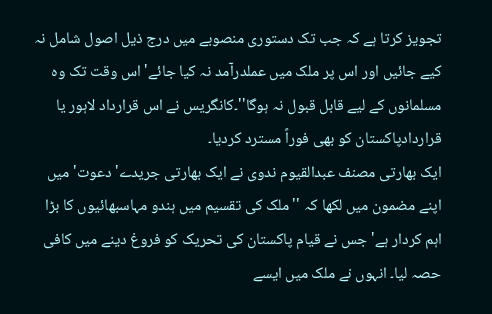تجویز کرتا ہے کہ جب تک دستوری منصوبے میں درج ذیل اصول شامل نہ کیے جائیں اور اس پر ملک میں عملدرآمد نہ کیا جائے' اس وقت تک وہ مسلمانوں کے لیے قابل قبول نہ ہوگا''۔کانگریس نے اس قرارداد لاہور یا قراردادپاکستان کو بھی فوراً مسترد کردیا۔
ایک بھارتی مصنف عبدالقیوم ندوی نے ایک بھارتی جریدے'دعوت' میں اپنے مضمون میں لکھا کہ ''ملک کی تقسیم میں ہندو مہاسبھائیوں کا بڑا اہم کردار ہے' جس نے قیام پاکستان کی تحریک کو فروغ دینے میں کافی حصہ لیا۔ انہوں نے ملک میں ایسے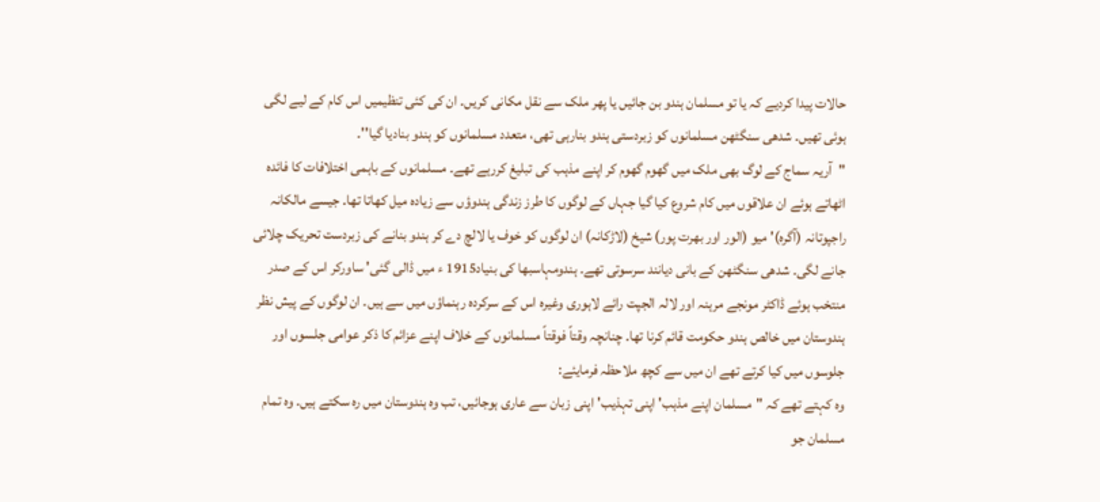حالات پیدا کردیے کہ یا تو مسلمان ہندو بن جائیں یا پھر ملک سے نقل مکانی کریں۔ ان کی کئی تنظیمیں اس کام کے لیے لگی ہوئی تھیں۔ شدھی سنگٹھن مسلمانوں کو زبردستی ہندو بنارہی تھی، متعدد مسلمانوں کو ہندو بنادیا گیا''۔
''آریہ سماج کے لوگ بھی ملک میں گھوم گھوم کر اپنے مذہب کی تبلیغ کررہے تھے۔ مسلمانوں کے باہمی اختلافات کا فائدہ اٹھاتے ہوئے ان علاقوں میں کام شروع کیا گیا جہاں کے لوگوں کا طرز زندگی ہندوؤں سے زیادہ میل کھاتا تھا۔ جیسے مالکانہ راجپوتانہ (آگرہ)' میو (الور اور بھرت پور) شیخ (لاڑکانہ) ان لوگوں کو خوف یا لالچ دے کر ہندو بنانے کی زبردست تحریک چلائی جانے لگی۔ شدھی سنگٹھن کے بانی دیانند سرسوتی تھے۔ ہندومہاسبھا کی بنیاد1915 ء میں ڈالی گئی' ساورکر اس کے صدر منتخب ہوئے ڈاکٹر مونجے مرہنہ اور لالہ الجپت رائے لاہوری وغیرہ اس کے سرکردہ رہنماؤں میں سے ہیں۔ ان لوگوں کے پیش نظر ہندوستان میں خالص ہندو حکومت قائم کرنا تھا۔ چنانچہ وقتاً فوقتاً مسلمانوں کے خلاف اپنے عزائم کا ذکر عوامی جلسوں اور جلوسوں میں کیا کرتے تھے ان میں سے کچھ ملاحظہ فرمایئے:
وہ کہتے تھے کہ ''مسلمان اپنے مذہب' اپنی تہذیب' اپنی زبان سے عاری ہوجائیں، تب وہ ہندوستان میں رہ سکتے ہیں۔ وہ تمام مسلمان جو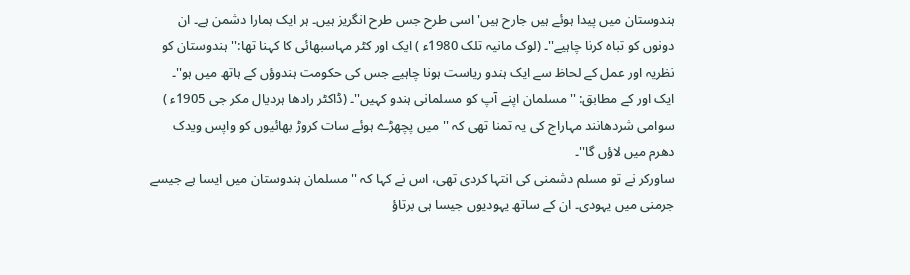ہندوستان میں پیدا ہوئے ہیں جارح ہیں' اسی طرح جس طرح انگریز ہیں۔ ہر ایک ہمارا دشمن ہے۔ ان دونوں کو تباہ کرنا چاہیے''۔ (لوک مانیہ تلک 1980ء ) ایک اور کٹر مہاسبھائی کا کہنا تھا:''ہندوستان کو نظریہ اور عمل کے لحاظ سے ایک ہندو ریاست ہونا چاہیے جس کی حکومت ہندوؤں کے ہاتھ میں ہو''۔ ایک اور کے مطابق: ''مسلمان اپنے آپ کو مسلمانی ہندو کہیں''۔ (ڈاکٹر رادھا ہردیال مکر جی 1905ء ) سوامی شردھانند مہاراج کی یہ تمنا تھی کہ ''میں پچھڑے ہوئے سات کروڑ بھائیوں کو واپس ویدک دھرم میں لاؤں گا''۔
ساورکر نے تو مسلم دشمنی کی انتہا کردی تھی، اس نے کہا کہ ''مسلمان ہندوستان میں ایسا ہے جیسے جرمنی میں یہودی۔ ان کے ساتھ یہودیوں جیسا ہی برتاؤ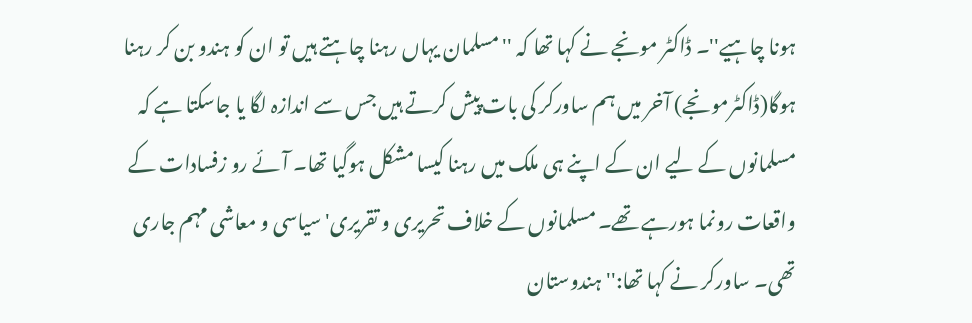ہونا چاہیے''۔ ڈاکٹر مونجے نے کہا تھا کہ ''مسلمان یہاں رہنا چاہتے ہیں تو ان کو ہندو بن کر رہنا ہوگا(ڈاکٹرمونجے) آخر میں ہم ساورکر کی بات پیش کرتے ہیں جس سے اندازہ لگا یا جاسکتا ہے کہ مسلمانوں کے لیے ان کے اپنے ہی ملک میں رہنا کیسا مشکل ہوگیا تھا۔ آئے رو زفسادات کے واقعات رونما ہورہے تھے۔ مسلمانوں کے خلاف تحریری و تقریری' سیاسی و معاشی مہم جاری تھی۔ ساورکر نے کہا تھا:''ہندوستان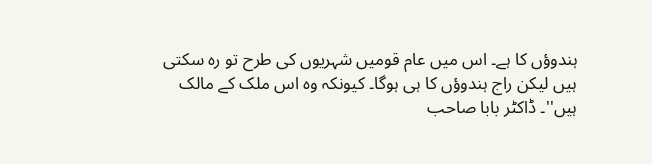ہندوؤں کا ہے۔ اس میں عام قومیں شہریوں کی طرح تو رہ سکتی ہیں لیکن راج ہندوؤں کا ہی ہوگا۔ کیونکہ وہ اس ملک کے مالک ہیں''۔ ڈاکٹر بابا صاحب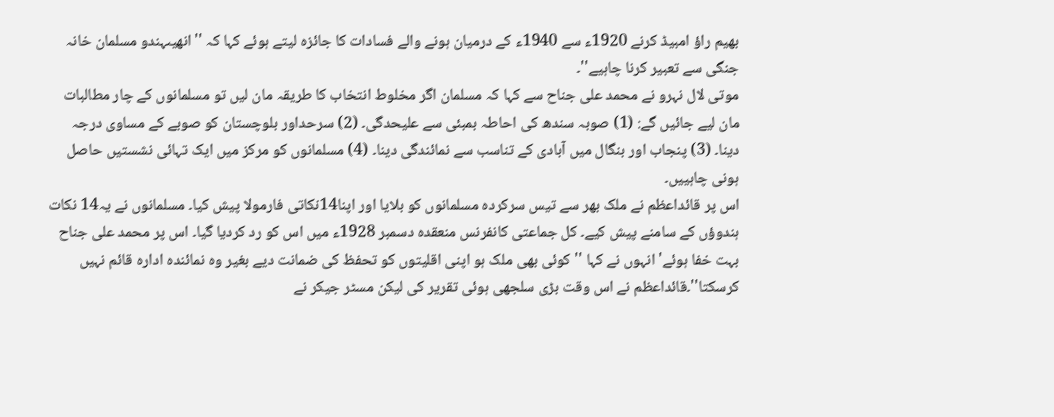بھیم راؤ امبیڈ کرنے 1920ء سے 1940ء کے درمیان ہونے والے فسادات کا جائزہ لیتے ہوئے کہا کہ ''انھیںہندو مسلمان خانہ جنگی سے تعبیر کرنا چاہیے''۔
موتی لال نہرو نے محمد علی جناح سے کہا کہ مسلمان اگر مخلوط انتخاب کا طریقہ مان لیں تو مسلمانوں کے چار مطالبات مان لیے جائیں گے: (1) صوبہ سندھ کی احاطہ بمبئی سے علیحدگی۔ (2) سرحداور بلوچستان کو صوبے کے مساوی درجہ دینا۔ (3) پنجاب اور بنگال میں آبادی کے تناسب سے نمائندگی دینا۔ (4) مسلمانوں کو مرکز میں ایک تہائی نشستیں حاصل ہونی چاہییں۔
اس پر قائداعظم نے ملک بھر سے تیس سرکردہ مسلمانوں کو بلایا اور اپنا14نکاتی فارمولا پیش کیا۔ مسلمانوں نے یہ14 نکات ہندوؤں کے سامنے پیش کیے۔ کل جماعتی کانفرنس منعقدہ دسمبر 1928ء میں اس کو رد کردیا گیا۔ اس پر محمد علی جناح بہت خفا ہوئے' انہوں نے کہا ''کوئی بھی ملک ہو اپنی اقلیتوں کو تحفظ کی ضمانت دیے بغیر وہ نمائندہ ادارہ قائم نہیں کرسکتا''۔قائداعظم نے اس وقت بڑی سلجھی ہوئی تقریر کی لیکن مسٹر جیکر نے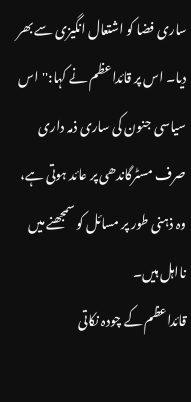ساری فضا کو اشتعال انگیزی سے بھر دیا۔ اس پر قائداعظم نے کہا:''اس سیاسی جنون کی ساری ذمہ داری صرف مسٹرگاندھی پر عائد ہوتی ہے، وہ ذہنی طور پر مسائل کو سمجھنے میں نااہل ہیں۔
قائداعظم کے چودہ نکاتی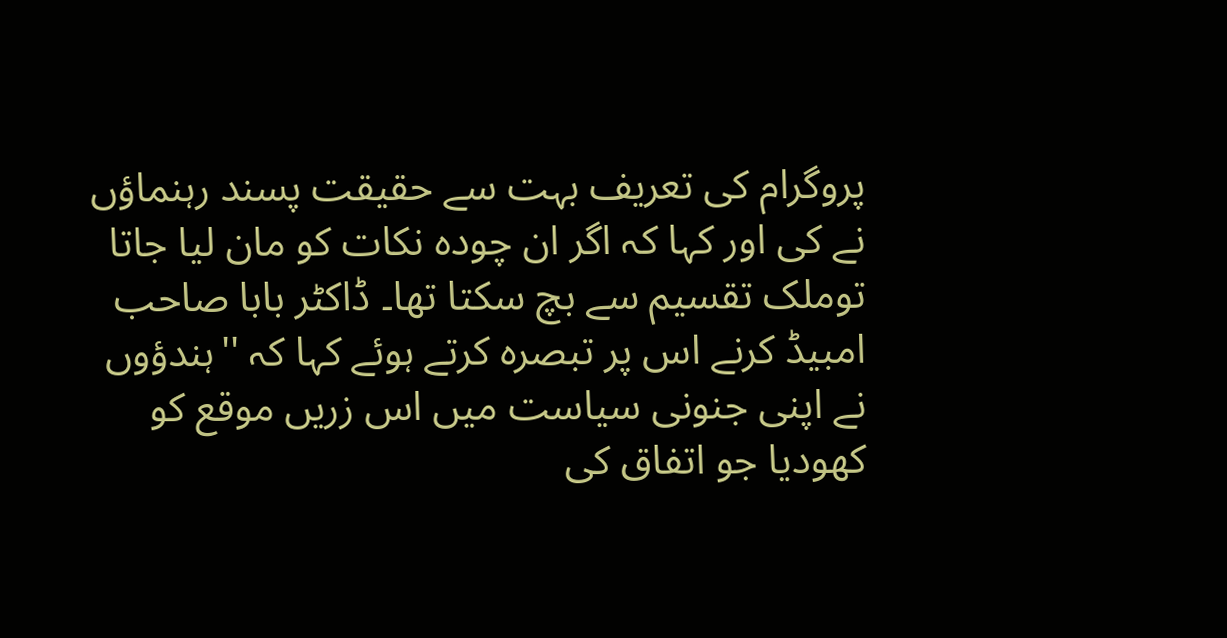پروگرام کی تعریف بہت سے حقیقت پسند رہنماؤں نے کی اور کہا کہ اگر ان چودہ نکات کو مان لیا جاتا توملک تقسیم سے بچ سکتا تھا۔ ڈاکٹر بابا صاحب امبیڈ کرنے اس پر تبصرہ کرتے ہوئے کہا کہ ''ہندؤوں نے اپنی جنونی سیاست میں اس زریں موقع کو کھودیا جو اتفاق کی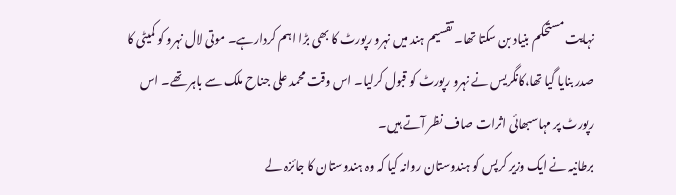نہایت مستحکم بنیاد بن سکتا تھا۔ تقسیم ہند میں نہرو رپورٹ کا بھی بڑا اہم کردارہے۔ موتی لال نہرو کو کمیٹی کا صدر بنایا گیا تھا،کانگریس نے نہرو رپورٹ کو قبول کرلیا۔ اس وقت محمد علی جناح ملک سے باہر تھے۔ اس رپورٹ پر مہاسبھائی اثرات صاف نظر آتے ہیں۔
برطانیہ نے ایک وزیر کرپس کو ہندوستان روانہ کیا کہ وہ ہندوستان کا جائزہ لے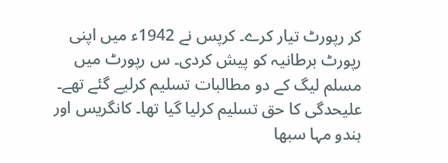کر رپورٹ تیار کرے۔ کرپس نے 1942ء میں اپنی رپورٹ برطانیہ کو پیش کردی۔ س رپورٹ میں مسلم لیگ کے دو مطالبات تسلیم کرلیے گئے تھے۔ علیحدگی کا حق تسلیم کرلیا گیا تھا۔ کانگریس اور ہندو مہا سبھا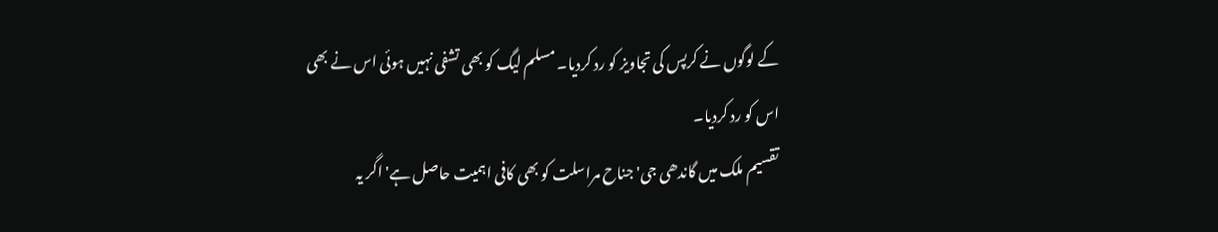کے لوگوں نے کرپس کی تجاویز کو رد کردیا۔ مسلم لیگ کو بھی تشفی نہیں ہوئی اس نے بھی اس کو رد کردیا۔
تقسیم ملک میں گاندھی جی' جناح مراسلت کو بھی کافی اہمیت حاصل ہے' اگر یہ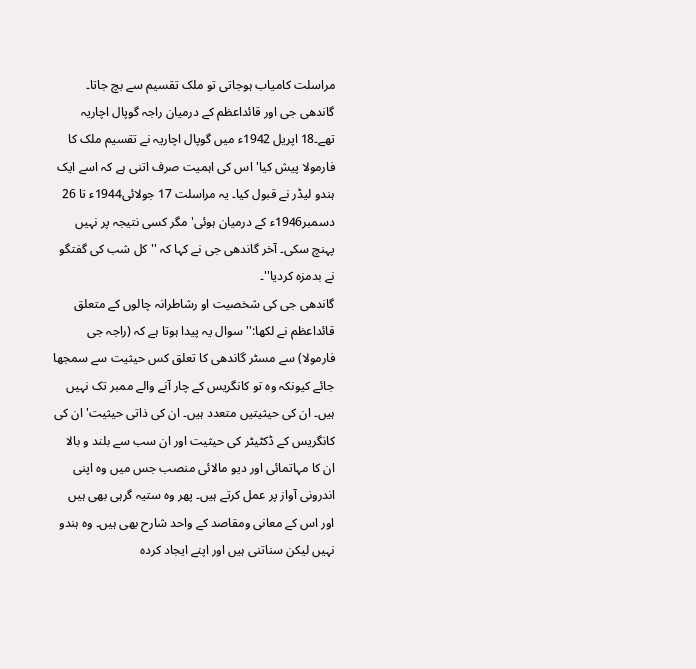مراسلت کامیاب ہوجاتی تو ملک تقسیم سے بچ جاتا۔ گاندھی جی اور قائداعظم کے درمیان راجہ گوپال اچاریہ تھے۔18 اپریل 1942ء میں گوپال اچاریہ نے تقسیم ملک کا فارمولا پیش کیا' اس کی اہمیت صرف اتنی ہے کہ اسے ایک ہندو لیڈر نے قبول کیا۔ یہ مراسلت 17 جولائی1944ء تا 26 دسمبر1946ء کے درمیان ہوئی' مگر کسی نتیجہ پر نہیں پہنچ سکی۔ آخر گاندھی جی نے کہا کہ ''کل شب کی گفتگو نے بدمزہ کردیا''۔
گاندھی جی کی شخصیت او رشاطرانہ چالوں کے متعلق قائداعظم نے لکھا:''سوال یہ پیدا ہوتا ہے کہ (راجہ جی فارمولا) سے مسٹر گاندھی کا تعلق کس حیثیت سے سمجھا جائے کیونکہ وہ تو کانگریس کے چار آنے والے ممبر تک نہیں ہیں۔ ان کی حیثیتیں متعدد ہیں۔ ان کی ذاتی حیثیت' ان کی کانگریس کے ڈکٹیٹر کی حیثیت اور ان سب سے بلند و بالا ان کا مہاتمائی اور دیو مالائی منصب جس میں وہ اپنی اندرونی آواز پر عمل کرتے ہیں۔ پھر وہ ستیہ گرہی بھی ہیں اور اس کے معانی ومقاصد کے واحد شارح بھی ہیں۔ وہ ہندو نہیں لیکن سناتنی ہیں اور اپنے ایجاد کردہ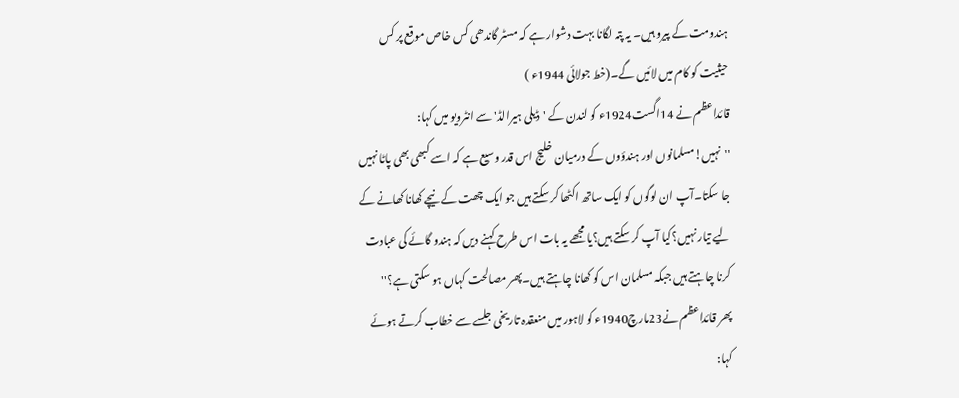ہندومت کے پیرو ہیں۔ یہ پتہ لگانا بہت دشوار ہے کہ مسٹر گاندھی کس خاص موقع پر کس حیثیت کو کام میں لائیں گے۔(خط جولائی 1944ء )
قائداعظم نے 14اگست1924ء کو لندن کے 'ڈیلی ہیرالڈ' سے انٹرویو میں کہا:
''نہیں!مسلمانوں اور ہندؤوں کے درمیان خلیج اس قدر وسیع ہے کہ اسے کبھی بھی پاٹا نہیں جا سکتا۔آپ ان لوگوں کو ایک ساتھ اکٹھا کر سکتے ہیں جو ایک چھت کے نیچے کھانا کھانے کے لیے تیار نہیں؟کیا آپ کر سکتے ہیں؟یا مجھے یہ بات اس طرح کہنے دیں کہ ہندو گائے کی عبادت کرنا چاہتے ہیں جبکہ مسلمان اس کو کھانا چاہتے ہیں۔پھر مصالحت کہاں ہو سکتی ہے؟''
پھر قائداعظم نے23مارچ1940ء کو لاہور میں منعقدہ تاریخی جلسے سے خطاب کرتے ہوئے کہا: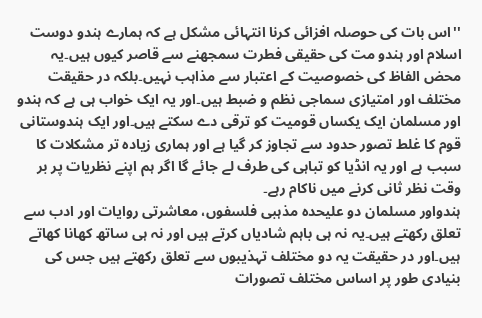''اس بات کی حوصلہ افزائی کرنا انتہائی مشکل ہے کہ ہمارے ہندو دوست اسلام اور ہندو مت کی حقیقی فطرت سمجھنے سے قاصر کیوں ہیں۔یہ محض الفاظ کی خصوصیت کے اعتبار سے مذاہب نہیں۔بلکہ در حقیقت مختلف اور امتیازی سماجی نظم و ضبط ہیں۔اور یہ ایک خواب ہی ہے کہ ہندو اور مسلمان ایک یکساں قومیت کو ترقی دے سکتے ہیں۔اور ایک ہندوستانی قوم کا غلط تصور حدود سے تجاوز کر گیا ہے اور ہماری زیادہ تر مشکلات کا سبب ہے اور یہ انڈیا کو تباہی کی طرف لے جائے گا اگر ہم اپنے نظریات پر بر وقت نظر ثانی کرنے میں ناکام رہے۔
ہندواور مسلمان دو علیحدہ مذہبی فلسفوں، معاشرتی روایات اور ادب سے تعلق رکھتے ہیں۔یہ نہ ہی باہم شادیاں کرتے ہیں اور نہ ہی ساتھ کھانا کھاتے ہیں۔اور در حقیقت یہ دو مختلف تہذیبوں سے تعلق رکھتے ہیں جس کی بنیادی طور پر اساس مختلف تصورات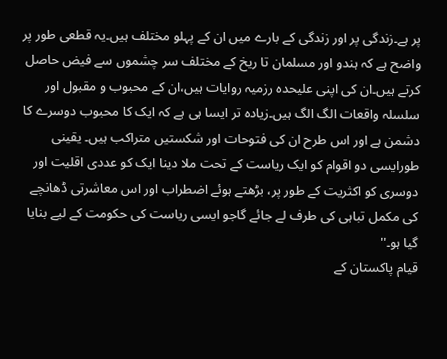پر ہے۔زندگی پر اور زندگی کے بارے میں ان کے پہلو مختلف ہیں۔یہ قطعی طور پر واضح ہے کہ ہندو اور مسلمان تا ریخ کے مختلف سر چشموں سے فیض حاصل کرتے ہیں۔ان کی اپنی علیحدہ رزمیہ روایات ہیں،ان کے محبوب و مقبول اور سلسلہ واقعات الگ الگ ہیں۔زیادہ تر ایسا ہی ہے کہ ایک کا محبوب دوسرے کا دشمن ہے اور اس طرح ان کی فتوحات اور شکستیں متراکب ہیں۔ یقینی طورایسی دو اقوام کو ایک ریاست کے تحت ملا دینا ایک کو عددی اقلیت اور دوسری کو اکثریت کے طور پر، بڑھتے ہوئے اضطراب اور اس معاشرتی ڈھانچے کی مکمل تباہی کی طرف لے جائے گاجو ایسی ریاست کی حکومت کے لیے بنایا گیا ہو۔''
قیام پاکستان کے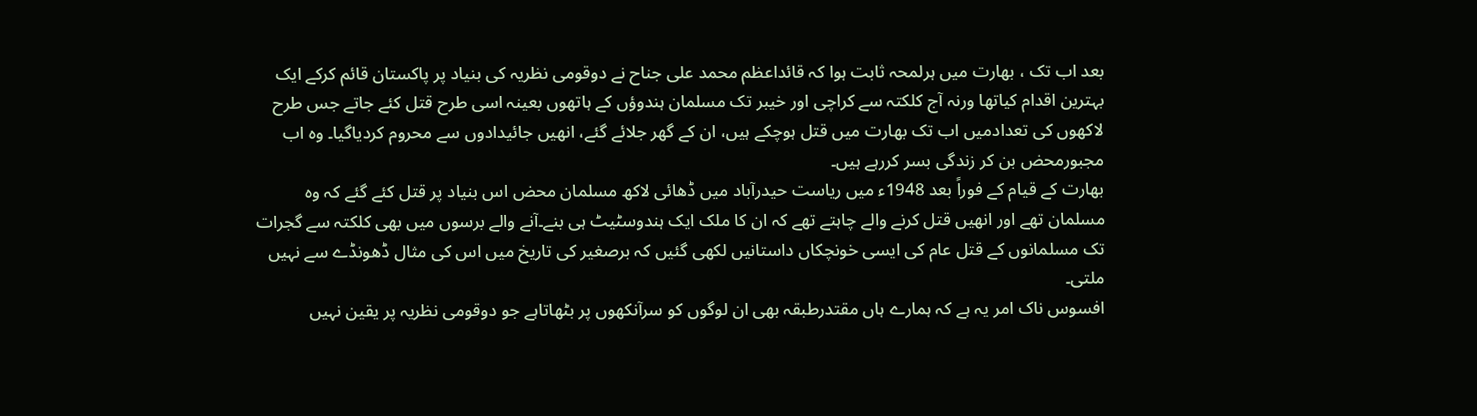بعد اب تک ، بھارت میں ہرلمحہ ثابت ہوا کہ قائداعظم محمد علی جناح نے دوقومی نظریہ کی بنیاد پر پاکستان قائم کرکے ایک بہترین اقدام کیاتھا ورنہ آج کلکتہ سے کراچی اور خیبر تک مسلمان ہندوؤں کے ہاتھوں بعینہ اسی طرح قتل کئے جاتے جس طرح لاکھوں کی تعدادمیں اب تک بھارت میں قتل ہوچکے ہیں، ان کے گھر جلائے گئے، انھیں جائیدادوں سے محروم کردیاگیا۔ وہ اب مجبورمحض بن کر زندگی بسر کررہے ہیں۔
بھارت کے قیام کے فوراً بعد 1948ء میں ریاست حیدرآباد میں ڈھائی لاکھ مسلمان محض اس بنیاد پر قتل کئے گئے کہ وہ مسلمان تھے اور انھیں قتل کرنے والے چاہتے تھے کہ ان کا ملک ایک ہندوسٹیٹ ہی بنے۔آنے والے برسوں میں بھی کلکتہ سے گجرات تک مسلمانوں کے قتل عام کی ایسی خونچکاں داستانیں لکھی گئیں کہ برصغیر کی تاریخ میں اس کی مثال ڈھونڈے سے نہیں ملتی۔
افسوس ناک امر یہ ہے کہ ہمارے ہاں مقتدرطبقہ بھی ان لوگوں کو سرآنکھوں پر بٹھاتاہے جو دوقومی نظریہ پر یقین نہیں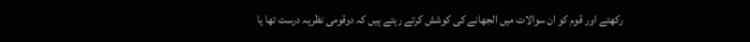رکھتے اور قوم کو ان سوالات میں الجھانے کی کوشش کرتے رہتے ہیں کہ دوقومی نظریہ درست تھا یا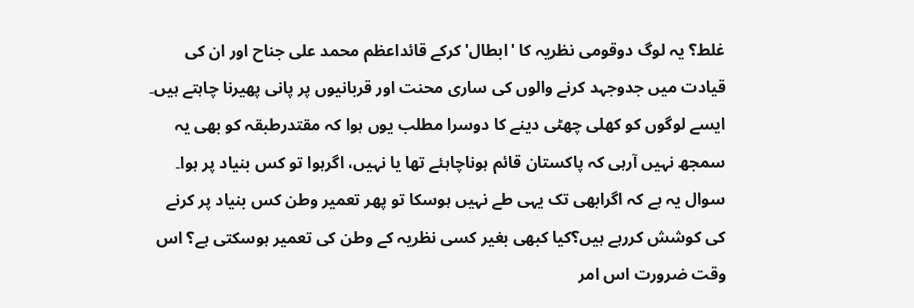غلط؟ یہ لوگ دوقومی نظریہ کا 'ابطال' کرکے قائداعظم محمد علی جناح اور ان کی قیادت میں جدوجہد کرنے والوں کی ساری محنت اور قربانیوں پر پانی پھیرنا چاہتے ہیں۔ ایسے لوگوں کو کھلی چھٹی دینے کا دوسرا مطلب یوں ہوا کہ مقتدرطبقہ کو بھی یہ سمجھ نہیں آرہی کہ پاکستان قائم ہوناچاہئے تھا یا نہیں، اگرہوا تو کس بنیاد پر ہوا۔
سوال یہ ہے کہ اگرابھی تک یہی طے نہیں ہوسکا تو پھر تعمیر وطن کس بنیاد پر کرنے کی کوشش کررہے ہیں؟کیا کبھی بغیر کسی نظریہ کے وطن کی تعمیر ہوسکتی ہے؟ اس وقت ضرورت اس امر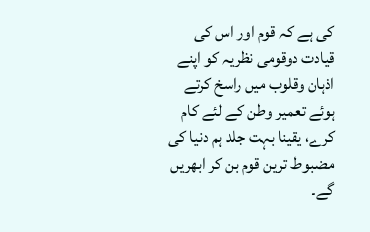کی ہے کہ قوم اور اس کی قیادت دوقومی نظریہ کو اپنے اذہان وقلوب میں راسخ کرتے ہوئے تعمیر وطن کے لئے کام کرے، یقینا بہت جلد ہم دنیا کی مضبوط ترین قوم بن کر ابھریں گے۔